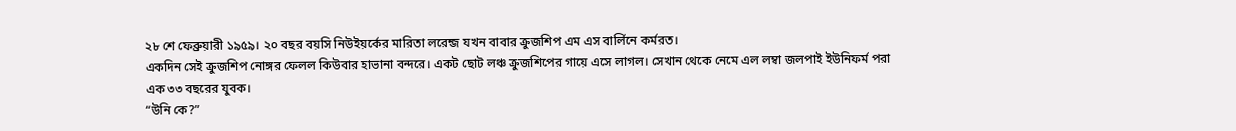২৮ শে ফেব্রুয়ারী ১৯৫৯। ২০ বছর বয়সি নিউইয়র্কের মারিতা লরেন্জ যখন বাবার ক্রুজশিপ এম এস বার্লিনে কর্মরত।
একদিন সেই ক্রুজশিপ নোঙ্গর ফেলল কিউবার হাভানা বন্দরে। একট ছোট লঞ্চ ক্রুজশিপের গায়ে এসে লাগল। সেখান থেকে নেমে এল লম্বা জলপাই ইউনিফর্ম পরা এক ৩৩ বছরের যুবক।
“উনি কে?”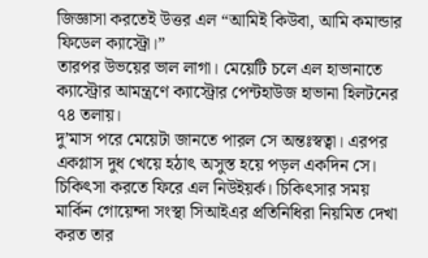জিজ্ঞাসা করতেই উত্তর এল “আমিই কিউবা, আমি কমান্ডার ফিডেল ক্যাস্ট্রো।”
তারপর উভয়ের ভাল লাগা। মেয়েটি চলে এল হাভানাতে ক্যাস্ট্রোর আমন্ত্রণে ক্যাস্ট্রোর পেন্টহাউজ হাভানা হিলটনের ৭৪ তলায়।
দু’মাস পরে মেয়েটা জানতে পারল সে অন্তঃস্বত্বা। এরপর একগ্লাস দুধ খেয়ে হঠাৎ অসুস্ত হয়ে পড়ল একদিন সে। চিকিৎসা করতে ফিরে এল নিউইয়র্ক। চিকিৎসার সময় মার্কিন গোয়েন্দা সংস্থা সিআইএর প্রতিনিধিরা নিয়মিত দেখা করত তার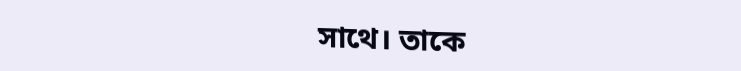সাথে। তাকে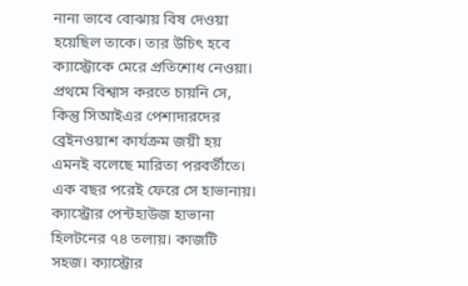নানা ভাবে বোঝায় বিষ দেওয়া হয়েছিল তাকে। তার উচিৎ হবে ক্যাস্ট্রোকে মেরে প্রতিশোধ নেওয়া। প্রথমে বিশ্বাস করতে চায়নি সে, কিন্তু সিআইএর পেশাদারদের ব্রেইনওয়াশ কার্যক্রম জয়ী হয় এমনই বলেছে মারিতা পরবর্তীতে।
এক বছর পরেই ফেরে সে হাভানায়। ক্যাস্ট্রোর পেন্টহাউজ হাভানা হিলটনের ৭৪ তলায়। কাজটি সহজ। ক্যাস্ট্রোর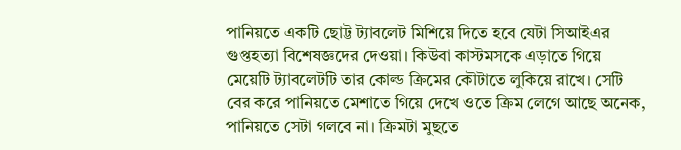পানিয়তে একটি ছোট্ট ট্যাবলেট মিশিয়ে দিতে হবে যেটা সিআইএর গুপ্তহত্যা বিশেষজ্ঞদের দেওয়া। কিউবা কাস্টমসকে এড়াতে গিয়ে মেয়েটি ট্যাবলেটটি তার কোল্ড ক্রিমের কৌটাতে লুকিয়ে রাখে। সেটি বের করে পানিয়তে মেশাতে গিয়ে দেখে ওতে ক্রিম লেগে আছে অনেক, পানিয়তে সেটা গলবে না। ক্রিমটা মুছতে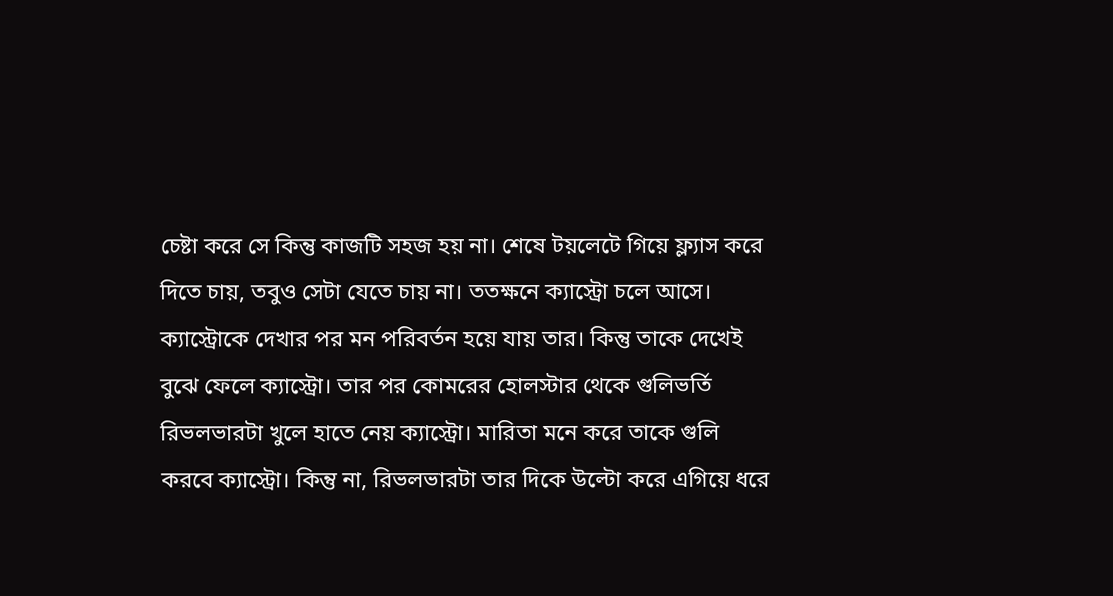চেষ্টা করে সে কিন্তু কাজটি সহজ হয় না। শেষে টয়লেটে গিয়ে ফ্ল্যাস করে দিতে চায়, তবুও সেটা যেতে চায় না। ততক্ষনে ক্যাস্ট্রো চলে আসে।
ক্যাস্ট্রোকে দেখার পর মন পরিবর্তন হয়ে যায় তার। কিন্তু তাকে দেখেই বুঝে ফেলে ক্যাস্ট্রো। তার পর কোমরের হোলস্টার থেকে গুলিভর্তি রিভলভারটা খুলে হাতে নেয় ক্যাস্ট্রো। মারিতা মনে করে তাকে গুলি করবে ক্যাস্ট্রো। কিন্তু না, রিভলভারটা তার দিকে উল্টো করে এগিয়ে ধরে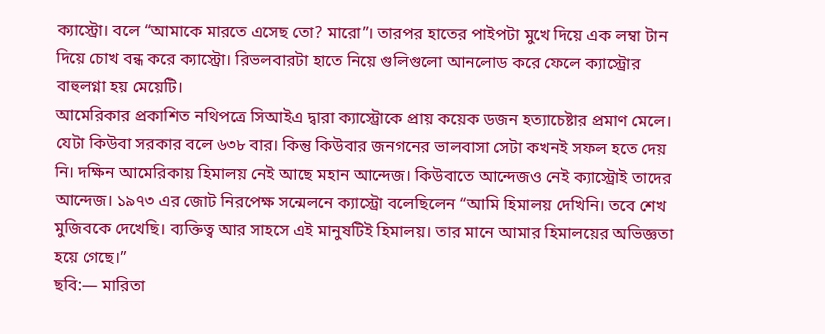ক্যাস্ট্রো। বলে “আমাকে মারতে এসেছ তো? মারো”। তারপর হাতের পাইপটা মুখে দিয়ে এক লম্বা টান দিয়ে চোখ বন্ধ করে ক্যাস্ট্রো। রিভলবারটা হাতে নিয়ে গুলিগুলো আনলোড করে ফেলে ক্যাস্ট্রোর বাহুলগ্না হয় মেয়েটি।
আমেরিকার প্রকাশিত নথিপত্রে সিআইএ দ্বারা ক্যাস্ট্রোকে প্রায় কয়েক ডজন হত্যাচেষ্টার প্রমাণ মেলে। যেটা কিউবা সরকার বলে ৬৩৮ বার। কিন্তু কিউবার জনগনের ভালবাসা সেটা কখনই সফল হতে দেয় নি। দক্ষিন আমেরিকায় হিমালয় নেই আছে মহান আন্দেজ। কিউবাতে আন্দেজও নেই ক্যাস্ট্রোই তাদের আন্দেজ। ১৯৭৩ এর জোট নিরপেক্ষ সন্মেলনে ক্যাস্ট্রো বলেছিলেন “আমি হিমালয় দেখিনি। তবে শেখ মুজিবকে দেখেছি। ব্যক্তিত্ব আর সাহসে এই মানুষটিই হিমালয়। তার মানে আমার হিমালয়ের অভিজ্ঞতা হয়ে গেছে।”
ছবি:— মারিতা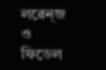লরেন্জ ও ফিডেল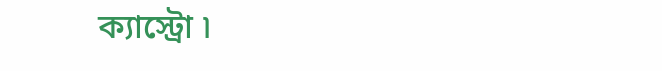ক্যাস্ট্রো ৷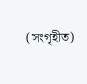(সংগৃহীত)